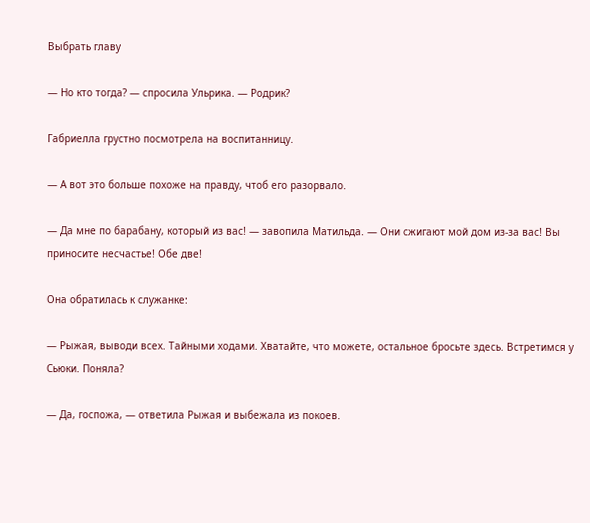Выбрать главу

— Но кто тогда? — спросила Ульрика. — Родрик?

Габриелла грустно посмотрела на воспитанницу.

— А вот это больше похоже на правду, чтоб его разорвало.

— Да мне по барабану, который из вас! — завопила Матильда. — Они сжигают мой дом из-за вас! Вы приносите несчастье! Обе две!

Она обратилась к служанке:

— Рыжая, выводи всех. Тайными ходами. Хватайте, что можете, остальное бросьте здесь. Встретимся у Сьюки. Поняла?

— Да, госпожа, — ответила Рыжая и выбежала из покоев.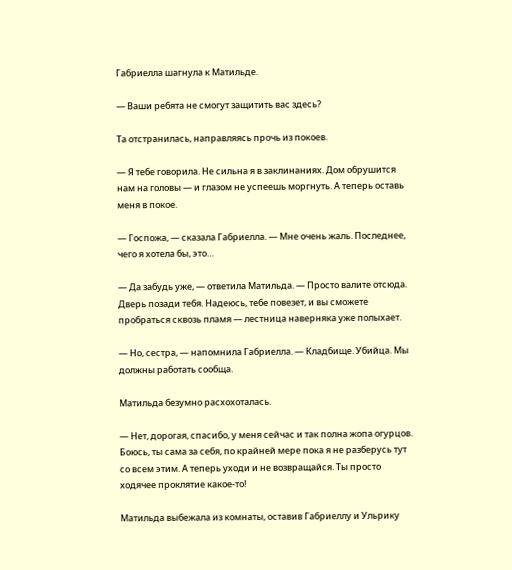Габриелла шагнула к Матильде.

— Ваши ребята не смогут защитить вас здесь?

Та отстранилась, направляясь прочь из покоев.

— Я тебе говорила. Не сильна я в заклинаниях. Дом обрушится нам на головы — и глазом не успеешь моргнуть. А теперь оставь меня в покое.

— Госпожа, — сказала Габриелла. — Мне очень жаль. Последнее, чего я хотела бы, это…

— Да забудь уже, — ответила Матильда. — Просто валите отсюда. Дверь позади тебя. Надеюсь, тебе повезет, и вы сможете пробраться сквозь пламя — лестница наверняка уже полыхает.

— Но, сестра, — напомнила Габриелла. — Кладбище. Убийца. Мы должны работать сообща.

Матильда безумно расхохоталась.

— Нет, дорогая, спасибо, у меня сейчас и так полна жопа огурцов. Боюсь, ты сама за себя, по крайней мере пока я не разберусь тут со всем этим. А теперь уходи и не возвращайся. Ты просто ходячее проклятие какое-то!

Матильда выбежала из комнаты, оставив Габриеллу и Ульрику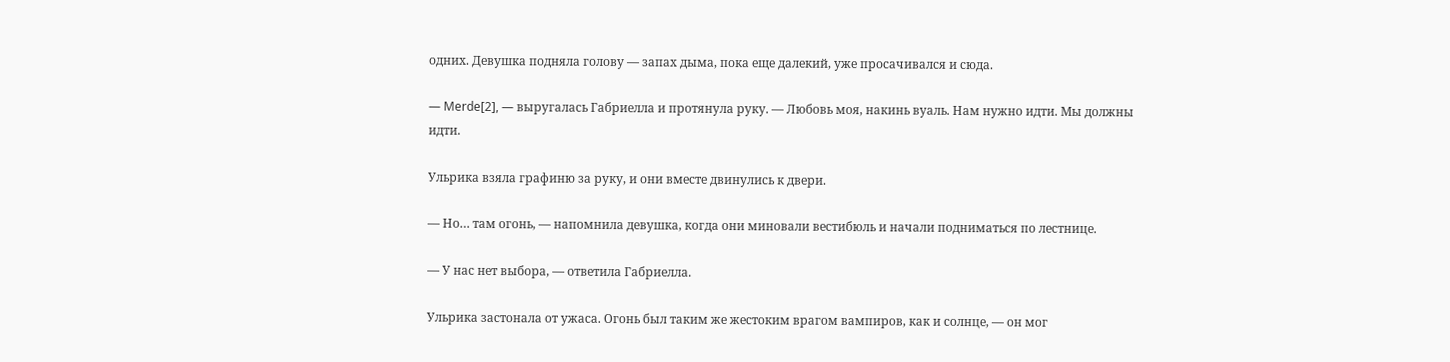одних. Девушка подняла голову — запах дыма, пока еще далекий, уже просачивался и сюда.

— Merde[2], — выругалась Габриелла и протянула руку. — Любовь моя, накинь вуаль. Нам нужно идти. Мы должны идти.

Ульрика взяла графиню за руку, и они вместе двинулись к двери.

— Но… там огонь, — напомнила девушка, когда они миновали вестибюль и начали подниматься по лестнице.

— У нас нет выбора, — ответила Габриелла.

Ульрика застонала от ужаса. Огонь был таким же жестоким врагом вампиров, как и солнце, — он мог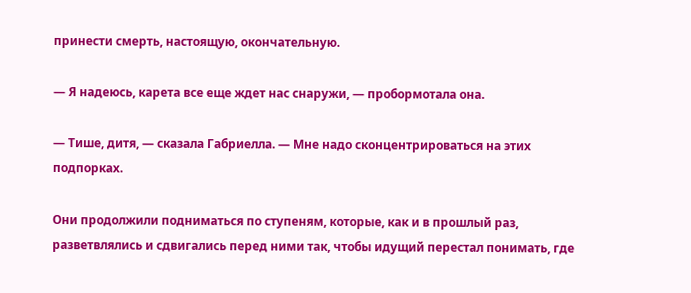принести смерть, настоящую, окончательную.

— Я надеюсь, карета все еще ждет нас снаружи, — пробормотала она.

— Тише, дитя, — сказала Габриелла. — Мне надо сконцентрироваться на этих подпорках.

Они продолжили подниматься по ступеням, которые, как и в прошлый раз, разветвлялись и сдвигались перед ними так, чтобы идущий перестал понимать, где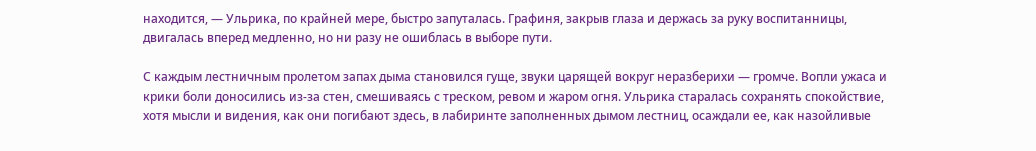находится, — Ульрика, по крайней мере, быстро запуталась. Графиня, закрыв глаза и держась за руку воспитанницы, двигалась вперед медленно, но ни разу не ошиблась в выборе пути.

С каждым лестничным пролетом запах дыма становился гуще, звуки царящей вокруг неразберихи — громче. Вопли ужаса и крики боли доносились из-за стен, смешиваясь с треском, ревом и жаром огня. Ульрика старалась сохранять спокойствие, хотя мысли и видения, как они погибают здесь, в лабиринте заполненных дымом лестниц, осаждали ее, как назойливые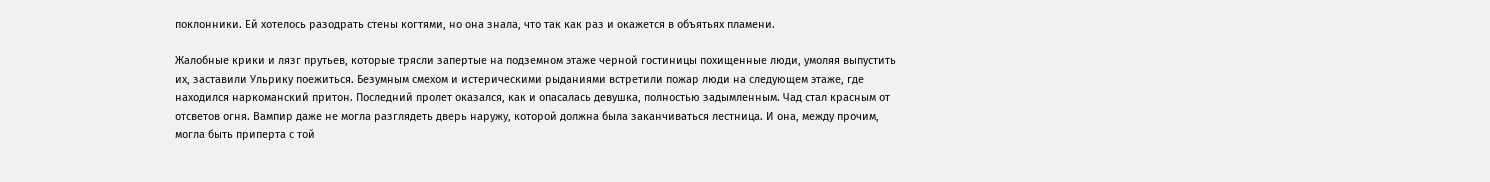поклонники. Ей хотелось разодрать стены когтями, но она знала, что так как раз и окажется в объятьях пламени.

Жалобные крики и лязг прутьев, которые трясли запертые на подземном этаже черной гостиницы похищенные люди, умоляя выпустить их, заставили Ульрику поежиться. Безумным смехом и истерическими рыданиями встретили пожар люди на следующем этаже, где находился наркоманский притон. Последний пролет оказался, как и опасалась девушка, полностью задымленным. Чад стал красным от отсветов огня. Вампир даже не могла разглядеть дверь наружу, которой должна была заканчиваться лестница. И она, между прочим, могла быть приперта с той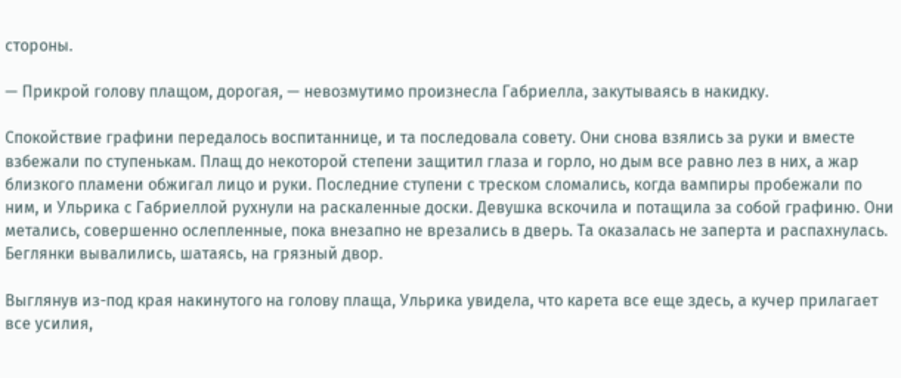стороны.

— Прикрой голову плащом, дорогая, — невозмутимо произнесла Габриелла, закутываясь в накидку.

Спокойствие графини передалось воспитаннице, и та последовала совету. Они снова взялись за руки и вместе взбежали по ступенькам. Плащ до некоторой степени защитил глаза и горло, но дым все равно лез в них, а жар близкого пламени обжигал лицо и руки. Последние ступени с треском сломались, когда вампиры пробежали по ним, и Ульрика с Габриеллой рухнули на раскаленные доски. Девушка вскочила и потащила за собой графиню. Они метались, совершенно ослепленные, пока внезапно не врезались в дверь. Та оказалась не заперта и распахнулась. Беглянки вывалились, шатаясь, на грязный двор.

Выглянув из-под края накинутого на голову плаща, Ульрика увидела, что карета все еще здесь, а кучер прилагает все усилия,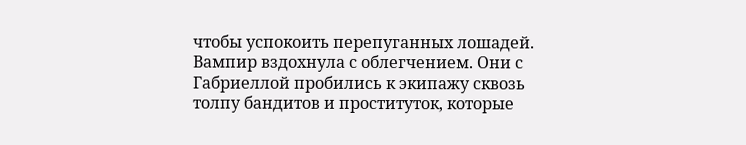чтобы успокоить перепуганных лошадей. Вампир вздохнула с облегчением. Они с Габриеллой пробились к экипажу сквозь толпу бандитов и проституток, которые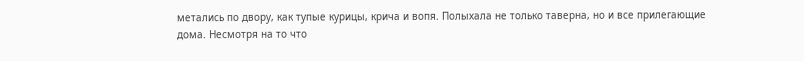метались по двору, как тупые курицы, крича и вопя. Полыхала не только таверна, но и все прилегающие дома. Несмотря на то что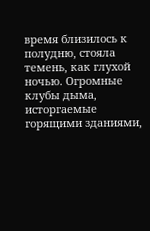время близилось к полудню, стояла темень, как глухой ночью. Огромные клубы дыма, исторгаемые горящими зданиями,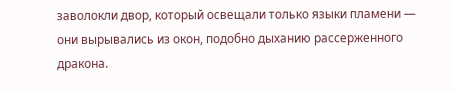заволокли двор, который освещали только языки пламени — они вырывались из окон, подобно дыханию рассерженного дракона.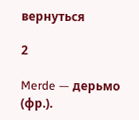вернуться

2

Merde — дерьмо (фр.).